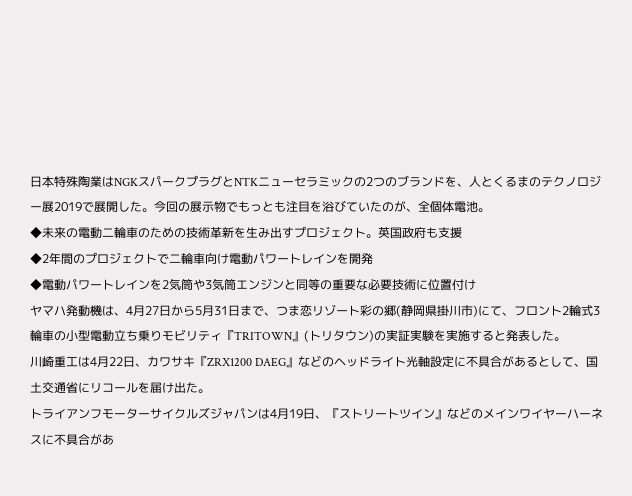日本特殊陶業はNGKスパークプラグとNTKニューセラミックの2つのブランドを、人とくるまのテクノロジー展2019で展開した。今回の展示物でもっとも注目を浴びていたのが、全個体電池。
◆未来の電動二輪車のための技術革新を生み出すプロジェクト。英国政府も支援
◆2年間のプロジェクトで二輪車向け電動パワートレインを開発
◆電動パワートレインを2気筒や3気筒エンジンと同等の重要な必要技術に位置付け
ヤマハ発動機は、4月27日から5月31日まで、つま恋リゾート彩の郷(静岡県掛川市)にて、フロント2輪式3輪車の小型電動立ち乗りモビリティ『TRITOWN』(トリタウン)の実証実験を実施すると発表した。
川崎重工は4月22日、カワサキ『ZRX1200 DAEG』などのヘッドライト光軸設定に不具合があるとして、国土交通省にリコールを届け出た。
トライアンフモーターサイクルズジャパンは4月19日、『ストリートツイン』などのメインワイヤーハーネスに不具合があ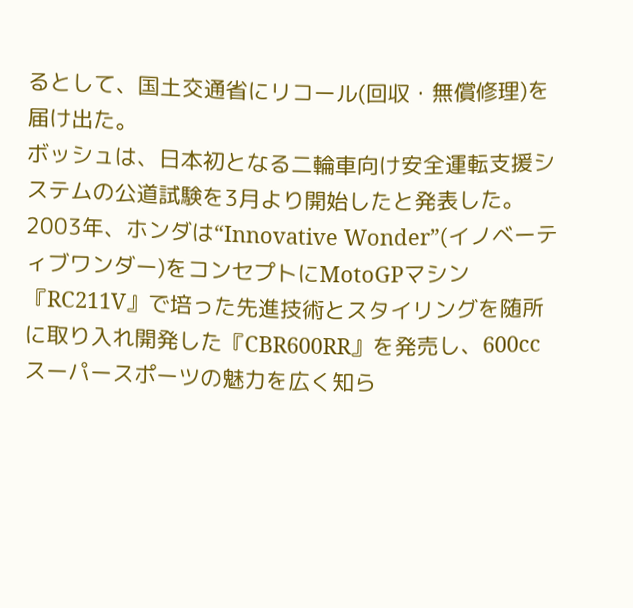るとして、国土交通省にリコール(回収・無償修理)を届け出た。
ボッシュは、日本初となる二輪車向け安全運転支援システムの公道試験を3月より開始したと発表した。
2003年、ホンダは“Innovative Wonder”(イノベーティブワンダー)をコンセプトにMotoGPマシン『RC211V』で培った先進技術とスタイリングを随所に取り入れ開発した『CBR600RR』を発売し、600ccスーパースポーツの魅力を広く知ら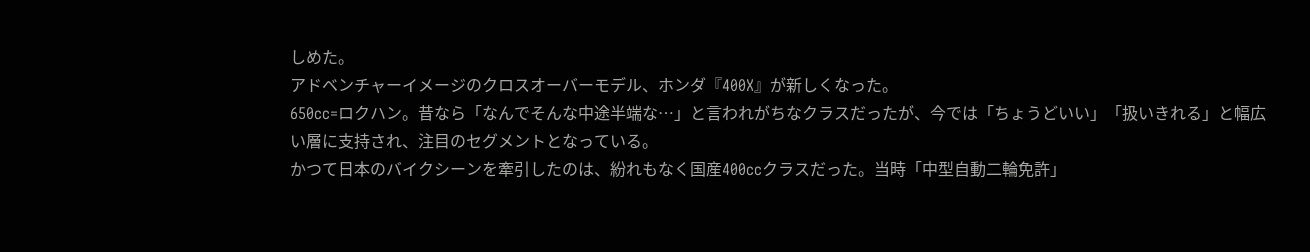しめた。
アドベンチャーイメージのクロスオーバーモデル、ホンダ『400X』が新しくなった。
650cc=ロクハン。昔なら「なんでそんな中途半端な…」と言われがちなクラスだったが、今では「ちょうどいい」「扱いきれる」と幅広い層に支持され、注目のセグメントとなっている。
かつて日本のバイクシーンを牽引したのは、紛れもなく国産400ccクラスだった。当時「中型自動二輪免許」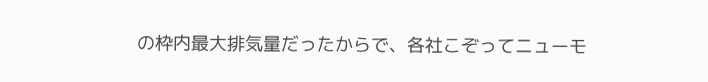の枠内最大排気量だったからで、各社こぞってニューモ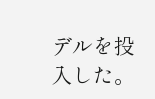デルを投入した。